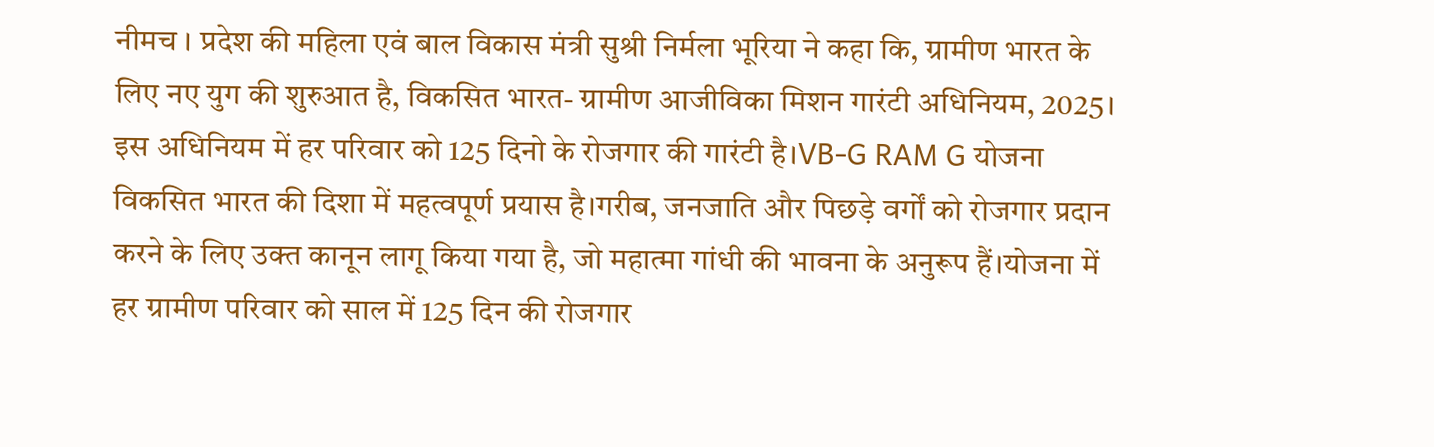नीमच । प्रदेश की महिला एवं बाल विकास मंत्री सुश्री निर्मला भूरिया ने कहा कि, ग्रामीण भारत के लिए नए युग की शुरुआत है, विकसित भारत- ग्रामीण आजीविका मिशन गारंटी अधिनियम, 2025। इस अधिनियम में हर परिवार को 125 दिनो के रोजगार की गारंटी है।VB-G RAM G योजना विकसित भारत की दिशा में महत्वपूर्ण प्रयास है।गरीब, जनजाति और पिछड़े वर्गों को रोजगार प्रदान करने के लिए उक्त कानून लागू किया गया है, जो महात्मा गांधी की भावना के अनुरूप हैं।योजना में हर ग्रामीण परिवार को साल में 125 दिन की रोजगार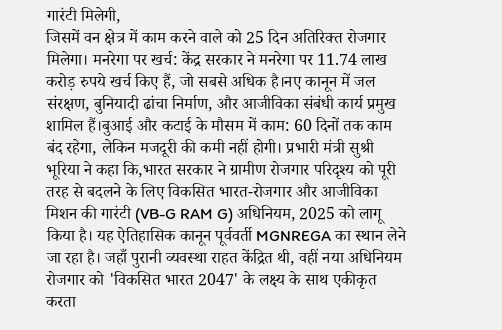गारंटी मिलेगी,
जिसमें वन क्षेत्र में काम करने वाले को 25 दिन अतिरिक्त रोजगार मिलेगा। मनरेगा पर खर्च: केंद्र सरकार ने मनरेगा पर 11.74 लाख करोड़ रुपये खर्च किए हैं, जो सबसे अधिक है।नए कानून में जल संरक्षण, बुनियादी ढांचा निर्माण, और आजीविका संबंधी कार्य प्रमुख शामिल हैं।बुआई और कटाई के मौसम में काम: 60 दिनों तक काम बंद रहेगा, लेकिन मजदूरी की कमी नहीं होगी। प्रभारी मंत्री सुश्री भूरिया ने कहा कि,भारत सरकार ने ग्रामीण रोजगार परिदृश्य को पूरी तरह से बदलने के लिए विकसित भारत-रोजगार और आजीविका मिशन की गारंटी (VB-G RAM G) अधिनियम, 2025 को लागू किया है। यह ऐतिहासिक कानून पूर्ववर्ती MGNREGA का स्थान लेने जा रहा है। जहाँ पुरानी व्यवस्था राहत केंद्रित थी, वहीं नया अधिनियम रोजगार को 'विकसित भारत 2047' के लक्ष्य के साथ एकीकृत करता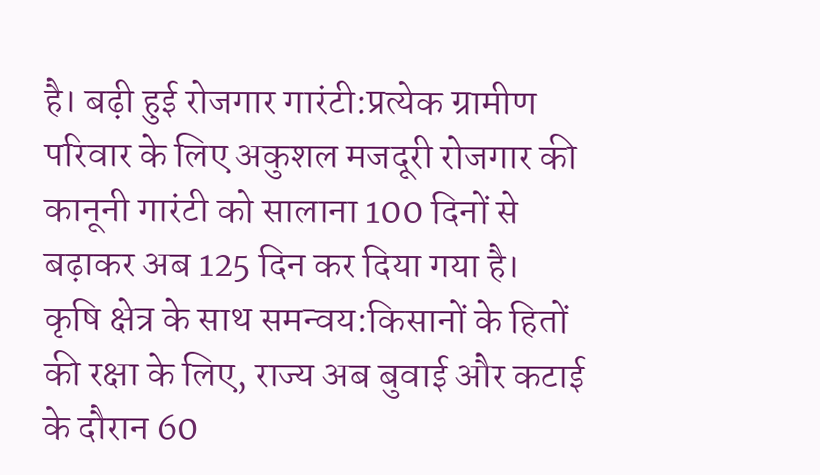है। बढ़ी हुई रोजगार गारंटी:प्रत्येक ग्रामीण परिवार के लिए अकुशल मजदूरी रोजगार की कानूनी गारंटी को सालाना 100 दिनों से बढ़ाकर अब 125 दिन कर दिया गया है।
कृषि क्षेत्र के साथ समन्वय:किसानों के हितों की रक्षा के लिए, राज्य अब बुवाई और कटाई के दौरान 60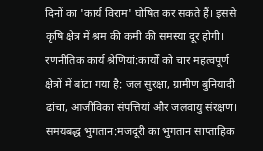दिनों का 'कार्य विराम' घोषित कर सकते हैं। इससे कृषि क्षेत्र में श्रम की कमी की समस्या दूर होगी। रणनीतिक कार्य श्रेणियां:कार्यों को चार महत्वपूर्ण क्षेत्रों में बांटा गया है: जल सुरक्षा, ग्रामीण बुनियादी ढांचा, आजीविका संपत्तियां और जलवायु संरक्षण। समयबद्ध भुगतान:मजदूरी का भुगतान साप्ताहिक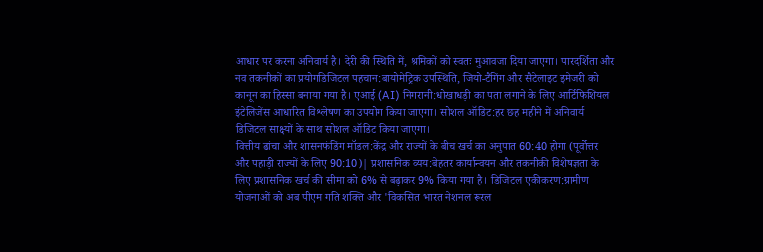आधार पर करना अनिवार्य है। देरी की स्थिति में, श्रमिकों को स्वतः मुआवजा दिया जाएगा। पारदर्शिता और नव तकनीकों का प्रयोगडिजिटल पहचान:बायोमेट्रिक उपस्थिति, जियो-टैगिंग और सैटेलाइट इमेजरी को कानून का हिस्सा बनाया गया है। एआई (AI) निगरानी:धोखाधड़ी का पता लगाने के लिए आर्टिफिशियल इंटेलिजेंस आधारित विश्लेषण का उपयोग किया जाएगा। सोशल ऑडिट:हर छह महीने में अनिवार्य डिजिटल साक्ष्यों के साथ सोशल ऑडिट किया जाएगा।
वित्तीय ढांचा और शासनफंडिंग मॉडल:केंद्र और राज्यों के बीच खर्च का अनुपात 60:40 होगा (पूर्वोत्तर और पहाड़ी राज्यों के लिए 90:10)| प्रशासनिक व्यय:बेहतर कार्यान्वयन और तकनीकी विशेषज्ञता के लिए प्रशासनिक खर्च की सीमा को 6% से बढ़ाकर 9% किया गया है। डिजिटल एकीकरण:ग्रामीण योजनाओं को अब पीएम गति शक्ति और 'विकसित भारत नेशनल रूरल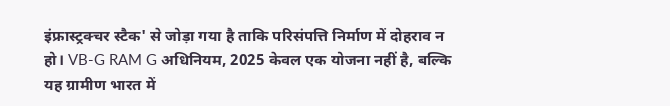इंफ्रास्ट्रक्चर स्टैक' से जोड़ा गया है ताकि परिसंपत्ति निर्माण में दोहराव न हो। VB-G RAM G अधिनियम, 2025 केवल एक योजना नहीं है, बल्कि यह ग्रामीण भारत में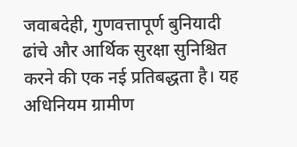जवाबदेही, गुणवत्तापूर्ण बुनियादी ढांचे और आर्थिक सुरक्षा सुनिश्चित करने की एक नई प्रतिबद्धता है। यह अधिनियम ग्रामीण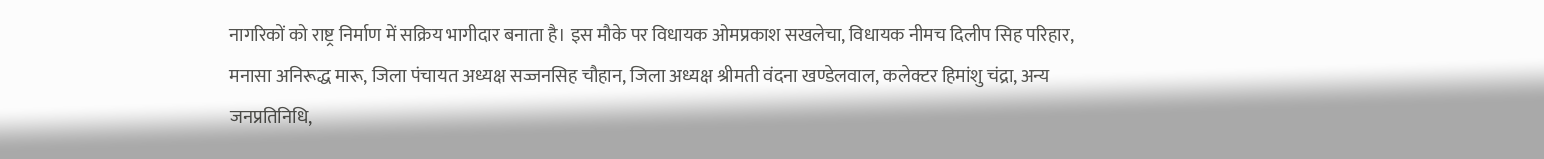नागरिकों को राष्ट्र निर्माण में सक्रिय भागीदार बनाता है। इस मौके पर विधायक ओमप्रकाश सखलेचा, विधायक नीमच दिलीप सिह परिहार, मनासा अनिरूद्ध मारू, जिला पंचायत अध्यक्ष सज्जनसिह चौहान, जिला अध्यक्ष श्रीमती वंदना खण्डेलवाल, कलेक्टर हिमांशु चंद्रा, अन्य जनप्रतिनिधि,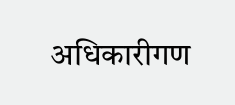अधिकारीगण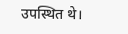उपस्थित थे।